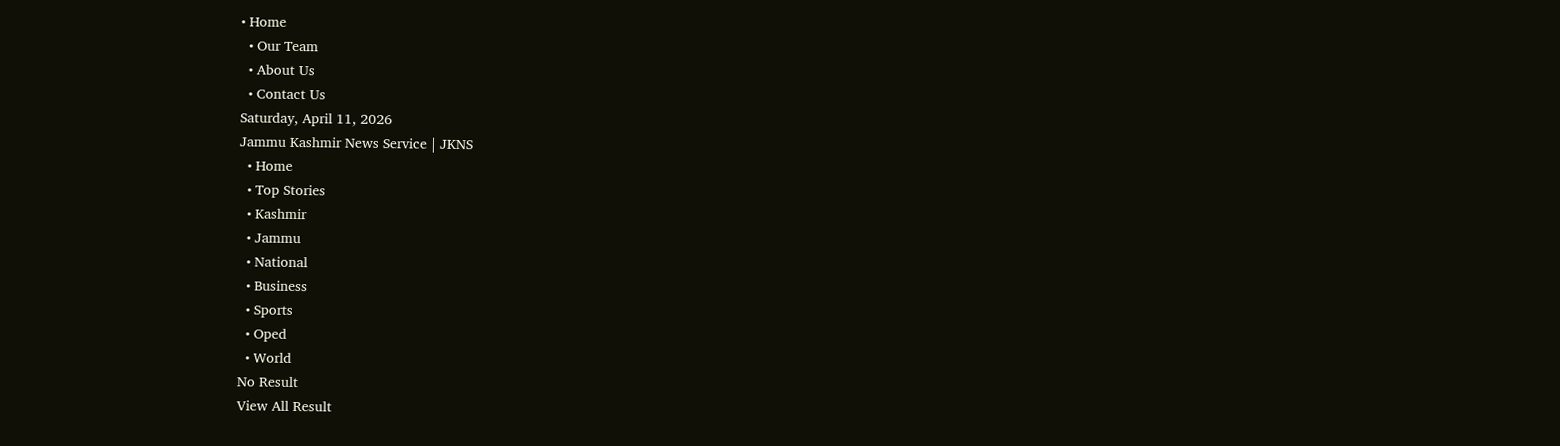• Home
  • Our Team
  • About Us
  • Contact Us
Saturday, April 11, 2026
Jammu Kashmir News Service | JKNS
  • Home
  • Top Stories
  • Kashmir
  • Jammu
  • National
  • Business
  • Sports
  • Oped
  • World
No Result
View All Result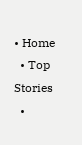• Home
  • Top Stories
  •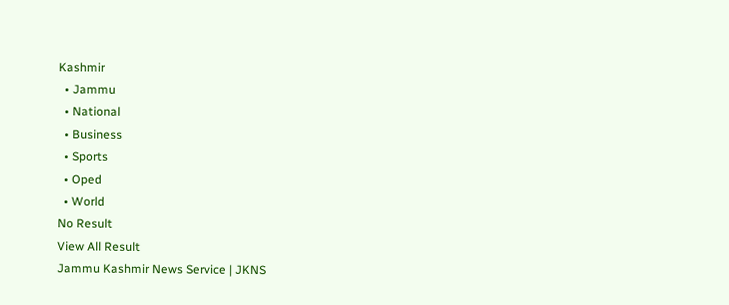Kashmir
  • Jammu
  • National
  • Business
  • Sports
  • Oped
  • World
No Result
View All Result
Jammu Kashmir News Service | JKNS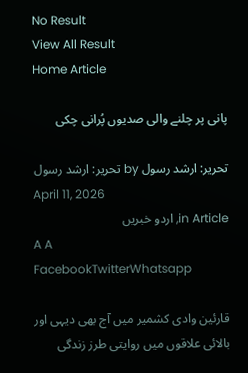No Result
View All Result
Home Article

پانی پر چلنے والی صدیوں پُرانی چکی

تحریر: ارشد رسول by تحریر: ارشد رسول
April 11, 2026
in Article, اردو خبریں
A A
FacebookTwitterWhatsapp

قارئین وادی کشمیر میں آج بھی دیہی اور بالائی علاقوں میں روایتی طرز زندگی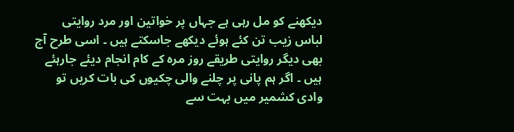دیکھنے کو مل رہی ہے جہاں پر خواتین اور مرد روایتی لباس زیب تن کئے ہوئے دیکھے جاسکتے ہیں ۔ اسی طرح آج بھی دیگر روایتی طریقے روز مرہ کے کام انجام دیئے جارہئے ہیں ۔ اگر ہم پانی پر چلنے والی چکیوں کی بات کریں تو وادی کشمیر میں بہت سے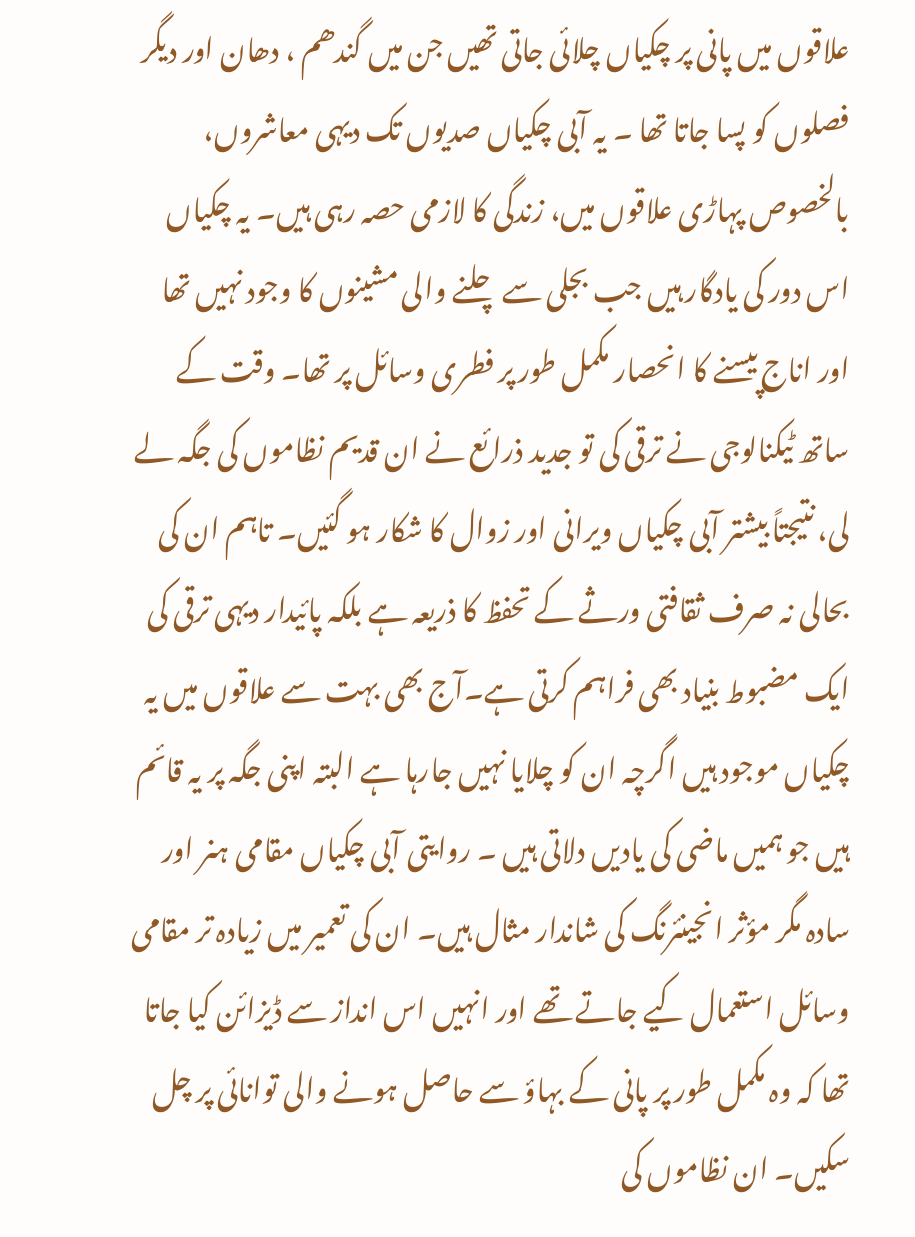علاقوں میں پانی پر چکیاں چلائی جاتی تھیں جن میں گندھم ، دھان اور دیگر فصلوں کو پسا جاتا تھا ۔ یہ آبی چکیاں صدیوں تک دیہی معاشروں، بالخصوص پہاڑی علاقوں میں، زندگی کا لازمی حصہ رہی ہیں۔ یہ چکیاں اس دور کی یادگار ہیں جب بجلی سے چلنے والی مشینوں کا وجود نہیں تھا اور اناج پیسنے کا انحصار مکمل طور پر فطری وسائل پر تھا۔ وقت کے ساتھ ٹیکنالوجی نے ترقی کی تو جدید ذرائع نے ان قدیم نظاموں کی جگہ لے لی، نتیجتاً بیشتر آبی چکیاں ویرانی اور زوال کا شکار ہو گئیں۔ تاہم ان کی بحالی نہ صرف ثقافتی ورثے کے تحفظ کا ذریعہ ہے بلکہ پائیدار دیہی ترقی کی ایک مضبوط بنیاد بھی فراہم کرتی ہے۔آج بھی بہت سے علاقوں میں یہ چکیاں موجود ہیں اگرچہ ان کو چلایا نہیں جارہا ہے البتہ اپنی جگہ پر یہ قائم ہیں جو ہمیں ماضی کی یادیں دلاتی ہیں ۔ روایتی آبی چکیاں مقامی ہنر اور سادہ مگر مؤثر انجینئرنگ کی شاندار مثال ہیں۔ ان کی تعمیر میں زیادہ تر مقامی وسائل استعمال کیے جاتے تھے اور انہیں اس انداز سے ڈیزائن کیا جاتا تھا کہ وہ مکمل طور پر پانی کے بہاؤ سے حاصل ہونے والی توانائی پر چل سکیں۔ ان نظاموں کی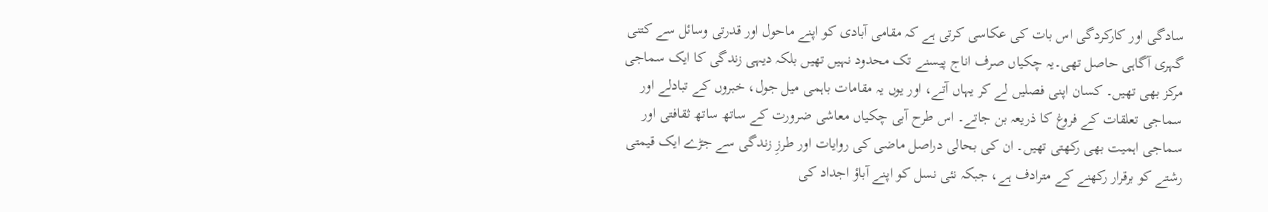سادگی اور کارکردگی اس بات کی عکاسی کرتی ہے کہ مقامی آبادی کو اپنے ماحول اور قدرتی وسائل سے کتنی گہری آگاہی حاصل تھی۔یہ چکیاں صرف اناج پیسنے تک محدود نہیں تھیں بلکہ دیہی زندگی کا ایک سماجی مرکز بھی تھیں۔ کسان اپنی فصلیں لے کر یہاں آتے، اور یوں یہ مقامات باہمی میل جول، خبروں کے تبادلے اور سماجی تعلقات کے فروغ کا ذریعہ بن جاتے۔ اس طرح آبی چکیاں معاشی ضرورت کے ساتھ ساتھ ثقافتی اور سماجی اہمیت بھی رکھتی تھیں۔ ان کی بحالی دراصل ماضی کی روایات اور طرزِ زندگی سے جڑے ایک قیمتی رشتے کو برقرار رکھنے کے مترادف ہے، جبکہ نئی نسل کو اپنے آباؤ اجداد کی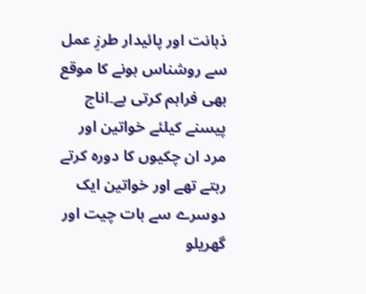ذہانت اور پائیدار طرزِ عمل سے روشناس ہونے کا موقع بھی فراہم کرتی ہے۔اناج پیسنے کیلئے خواتین اور مرد ان چکیوں کا دورہ کرتے رہتے تھے اور خواتین ایک دوسرے سے بات چیت اور گھریلو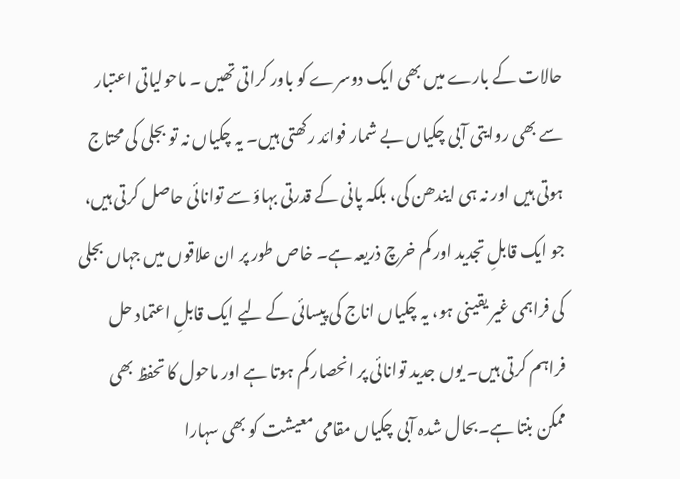حالات کے بارے میں بھی ایک دوسرے کو باور کراتی تھیں ۔ ماحولیاتی اعتبار سے بھی روایتی آبی چکیاں بے شمار فوائد رکھتی ہیں۔ یہ چکیاں نہ تو بجلی کی محتاج ہوتی ہیں اور نہ ہی ایندھن کی، بلکہ پانی کے قدرتی بہاؤ سے توانائی حاصل کرتی ہیں، جو ایک قابلِ تجدید اور کم خرچ ذریعہ ہے۔ خاص طور پر ان علاقوں میں جہاں بجلی کی فراہمی غیر یقینی ہو، یہ چکیاں اناج کی پیسائی کے لیے ایک قابلِ اعتماد حل فراہم کرتی ہیں۔ یوں جدید توانائی پر انحصار کم ہوتا ہے اور ماحول کا تحفظ بھی ممکن بنتا ہے۔بحال شدہ آبی چکیاں مقامی معیشت کو بھی سہارا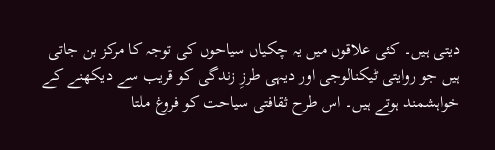دیتی ہیں۔ کئی علاقوں میں یہ چکیاں سیاحوں کی توجہ کا مرکز بن جاتی ہیں جو روایتی ٹیکنالوجی اور دیہی طرزِ زندگی کو قریب سے دیکھنے کے خواہشمند ہوتے ہیں۔ اس طرح ثقافتی سیاحت کو فروغ ملتا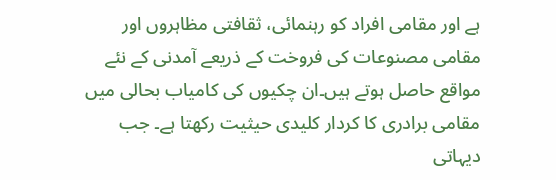ہے اور مقامی افراد کو رہنمائی، ثقافتی مظاہروں اور مقامی مصنوعات کی فروخت کے ذریعے آمدنی کے نئے مواقع حاصل ہوتے ہیں۔ان چکیوں کی کامیاب بحالی میں مقامی برادری کا کردار کلیدی حیثیت رکھتا ہے۔ جب دیہاتی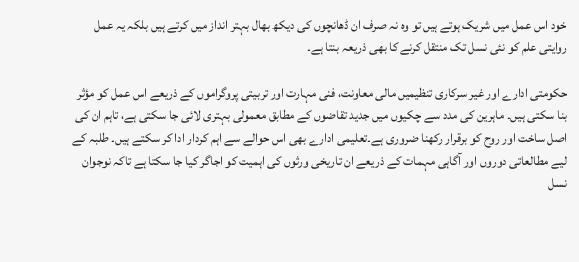خود اس عمل میں شریک ہوتے ہیں تو وہ نہ صرف ان ڈھانچوں کی دیکھ بھال بہتر انداز میں کرتے ہیں بلکہ یہ عمل روایتی علم کو نئی نسل تک منتقل کرنے کا بھی ذریعہ بنتا ہے۔

حکومتی ادارے اور غیر سرکاری تنظیمیں مالی معاونت، فنی مہارت اور تربیتی پروگراموں کے ذریعے اس عمل کو مؤثر بنا سکتی ہیں۔ ماہرین کی مدد سے چکیوں میں جدید تقاضوں کے مطابق معمولی بہتری لائی جا سکتی ہے، تاہم ان کی اصل ساخت اور روح کو برقرار رکھنا ضروری ہے۔تعلیمی ادارے بھی اس حوالے سے اہم کردار ادا کر سکتے ہیں۔ طلبہ کے لیے مطالعاتی دوروں اور آگاہی مہمات کے ذریعے ان تاریخی ورثوں کی اہمیت کو اجاگر کیا جا سکتا ہے تاکہ نوجوان نسل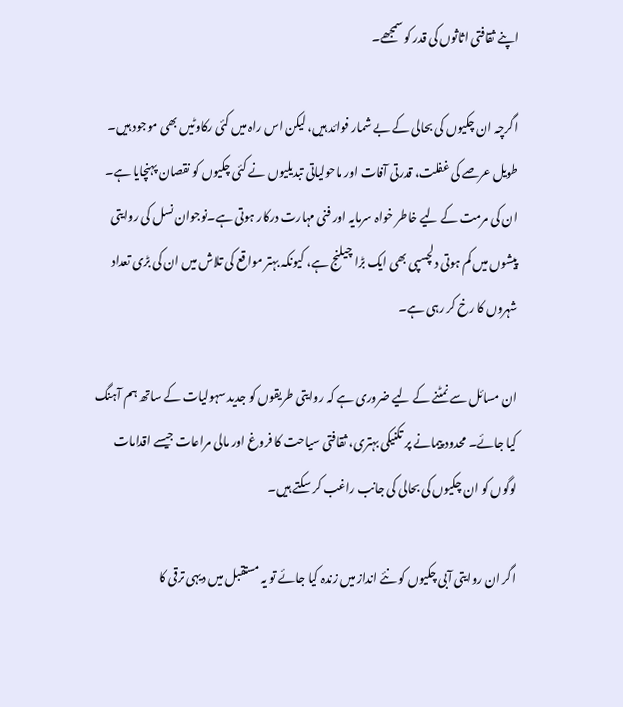اپنے ثقافتی اثاثوں کی قدر کو سمجھے۔

اگرچہ ان چکیوں کی بحالی کے بے شمار فوائد ہیں، لیکن اس راہ میں کئی رکاوٹیں بھی موجود ہیں۔ طویل عرصے کی غفلت، قدرتی آفات اور ماحولیاتی تبدیلیوں نے کئی چکیوں کو نقصان پہنچایا ہے۔ ان کی مرمت کے لیے خاطر خواہ سرمایہ اور فنی مہارت درکار ہوتی ہے۔نوجوان نسل کی روایتی پیشوں میں کم ہوتی دلچسپی بھی ایک بڑا چیلنج ہے، کیونکہ بہتر مواقع کی تلاش میں ان کی بڑی تعداد شہروں کا رخ کر رہی ہے۔

ان مسائل سے نمٹنے کے لیے ضروری ہے کہ روایتی طریقوں کو جدید سہولیات کے ساتھ ہم آہنگ کیا جائے۔ محدود پیمانے پر تکنیکی بہتری، ثقافتی سیاحت کا فروغ اور مالی مراعات جیسے اقدامات لوگوں کو ان چکیوں کی بحالی کی جانب راغب کر سکتے ہیں۔

اگر ان روایتی آبی چکیوں کو نئے انداز میں زندہ کیا جائے تو یہ مستقبل میں دیہی ترقی کا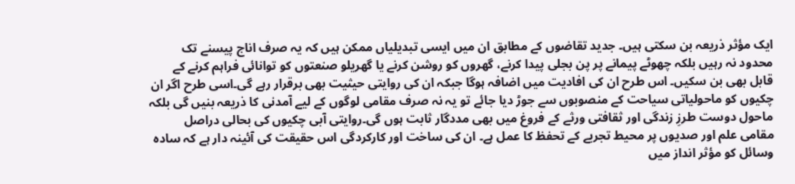ایک مؤثر ذریعہ بن سکتی ہیں۔ جدید تقاضوں کے مطابق ان میں ایسی تبدیلیاں ممکن ہیں کہ یہ صرف اناج پیسنے تک محدود نہ رہیں بلکہ چھوٹے پیمانے پر پن بجلی پیدا کرنے، گھروں کو روشن کرنے یا گھریلو صنعتوں کو توانائی فراہم کرنے کے قابل بھی بن سکیں۔ اس طرح ان کی افادیت میں اضافہ ہوگا جبکہ ان کی روایتی حیثیت بھی برقرار رہے گی۔اسی طرح اگر ان چکیوں کو ماحولیاتی سیاحت کے منصوبوں سے جوڑ دیا جائے تو یہ نہ صرف مقامی لوگوں کے لیے آمدنی کا ذریعہ بنیں گی بلکہ ماحول دوست طرزِ زندگی اور ثقافتی ورثے کے فروغ میں بھی مددگار ثابت ہوں گی۔روایتی آبی چکیوں کی بحالی دراصل مقامی علم اور صدیوں پر محیط تجربے کے تحفظ کا عمل ہے۔ ان کی ساخت اور کارکردگی اس حقیقت کی آئینہ دار ہے کہ سادہ وسائل کو مؤثر انداز میں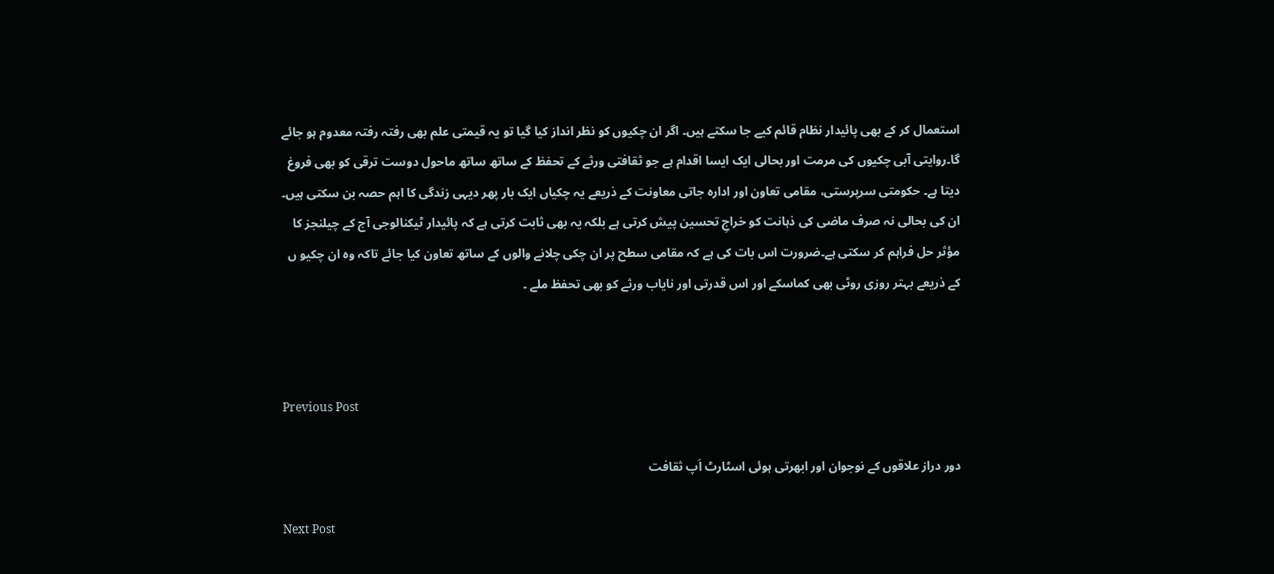استعمال کر کے بھی پائیدار نظام قائم کیے جا سکتے ہیں۔ اگر ان چکیوں کو نظر انداز کیا گیا تو یہ قیمتی علم بھی رفتہ رفتہ معدوم ہو جائے گا۔روایتی آبی چکیوں کی مرمت اور بحالی ایک ایسا اقدام ہے جو ثقافتی ورثے کے تحفظ کے ساتھ ساتھ ماحول دوست ترقی کو بھی فروغ دیتا ہے۔ حکومتی سرپرستی، مقامی تعاون اور ادارہ جاتی معاونت کے ذریعے یہ چکیاں ایک بار پھر دیہی زندگی کا اہم حصہ بن سکتی ہیں۔ ان کی بحالی نہ صرف ماضی کی ذہانت کو خراجِ تحسین پیش کرتی ہے بلکہ یہ بھی ثابت کرتی ہے کہ پائیدار ٹیکنالوجی آج کے چیلنجز کا مؤثر حل فراہم کر سکتی ہے۔ضرورت اس بات کی ہے کہ مقامی سطح پر ان چکی چلانے والوں کے ساتھ تعاون کیا جائے تاکہ وہ ان چکیو ں کے ذریعے بہتر روزی روٹی بھی کماسکے اور اس قدرتی اور نایاب ورثے کو بھی تحفظ ملے ۔



Previous Post

دور دراز علاقوں کے نوجوان اور ابھرتی ہوئی اسٹارٹ اَپ ثقافت

Next Post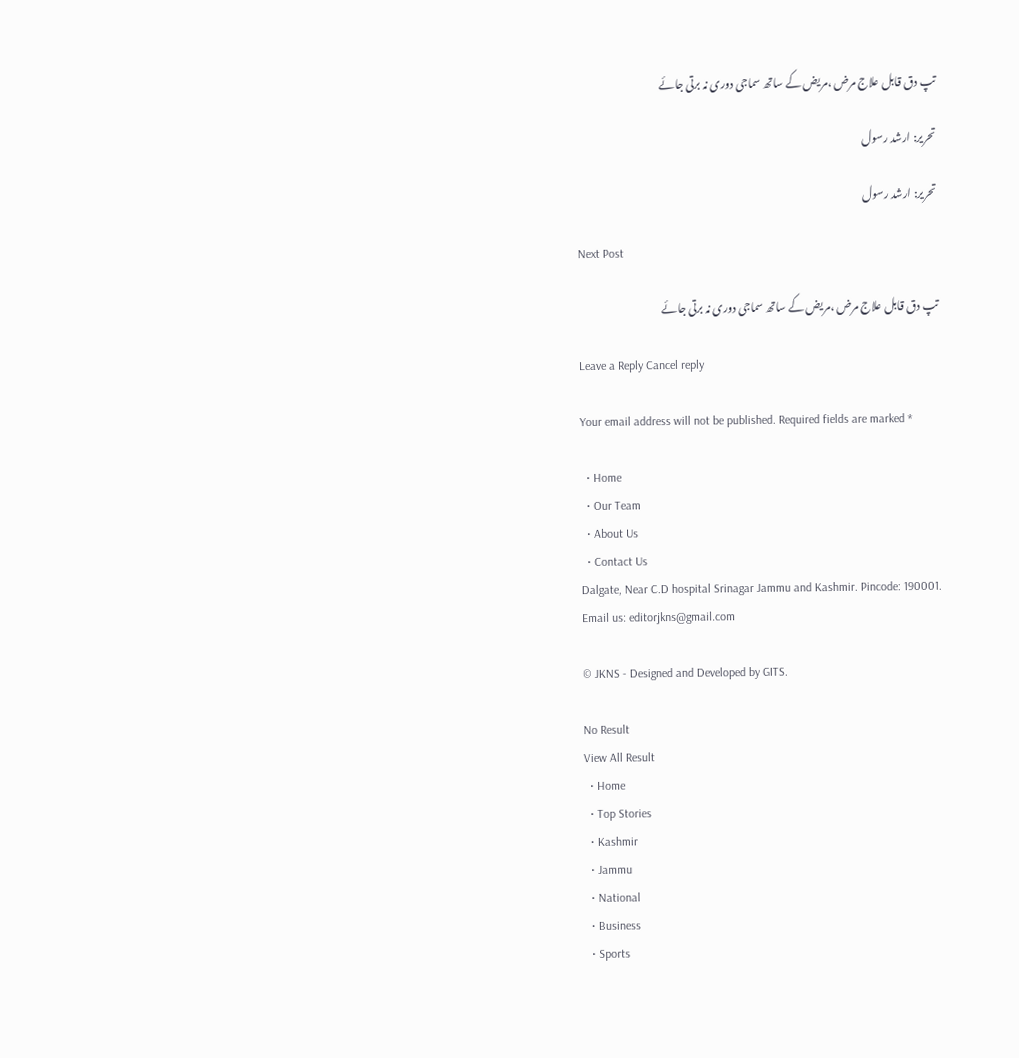تپ دق قابل علاج مرض ،مریض کے ساتھ سماجی دوری نہ برتی جائے

تحریر: ارشد رسول

تحریر: ارشد رسول

Next Post

تپ دق قابل علاج مرض ،مریض کے ساتھ سماجی دوری نہ برتی جائے

Leave a Reply Cancel reply

Your email address will not be published. Required fields are marked *

  • Home
  • Our Team
  • About Us
  • Contact Us
Dalgate, Near C.D hospital Srinagar Jammu and Kashmir. Pincode: 190001.
Email us: editorjkns@gmail.com

© JKNS - Designed and Developed by GITS.

No Result
View All Result
  • Home
  • Top Stories
  • Kashmir
  • Jammu
  • National
  • Business
  • Sports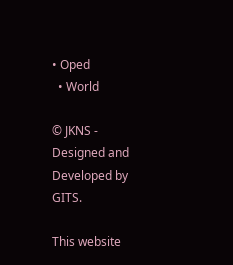• Oped
  • World

© JKNS - Designed and Developed by GITS.

This website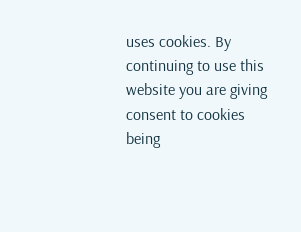uses cookies. By continuing to use this website you are giving consent to cookies being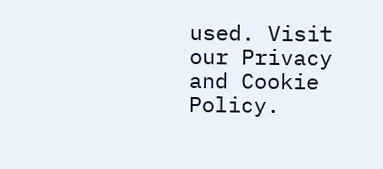used. Visit our Privacy and Cookie Policy.